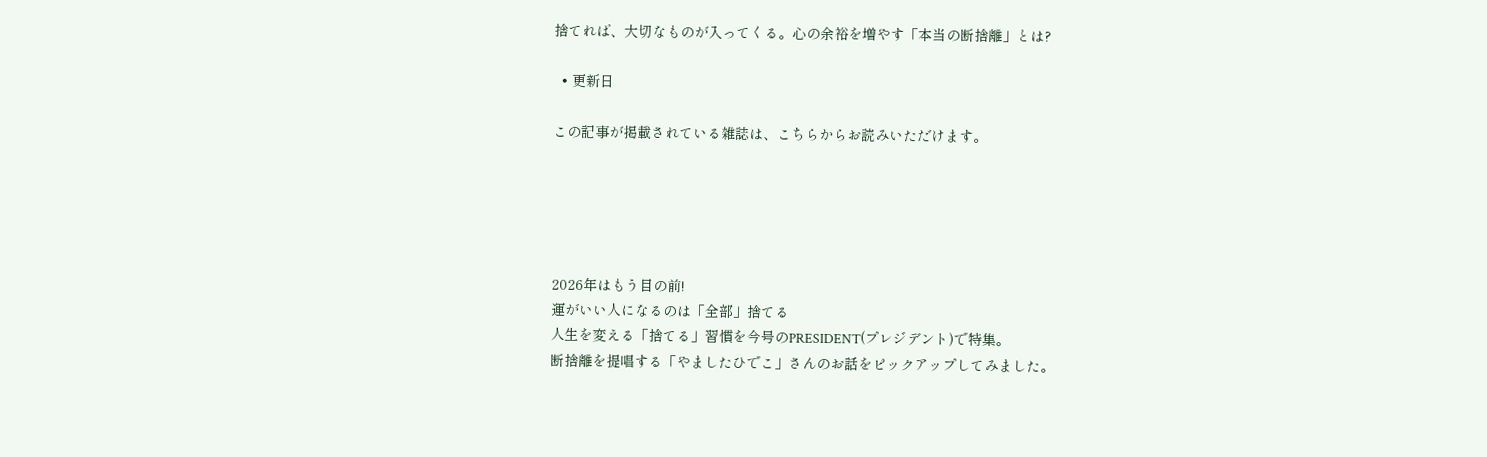捨てれば、大切なものが入ってくる。心の余裕を増やす「本当の断捨離」とは?

  • 更新日

この記事が掲載されている雑誌は、こちらからお読みいただけます。





2026年はもう目の前!
運がいい人になるのは「全部」捨てる
人生を変える「捨てる」習慣を今号のPRESIDENT(プレジデント)で特集。
断捨離を提唱する「やましたひでこ」さんのお話をピックアップしてみました。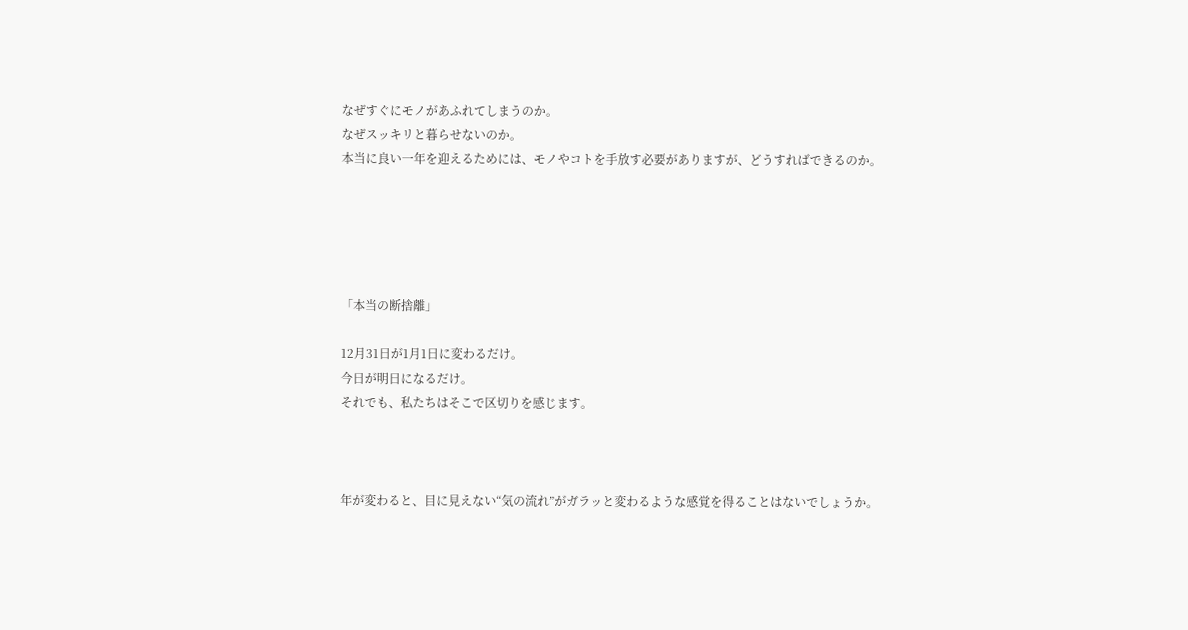なぜすぐにモノがあふれてしまうのか。
なぜスッキリと暮らせないのか。
本当に良い一年を迎えるためには、モノやコトを手放す必要がありますが、どうすればできるのか。





「本当の断捨離」

12月31日が1月1日に変わるだけ。
今日が明日になるだけ。
それでも、私たちはそこで区切りを感じます。



年が変わると、目に見えない“気の流れ”がガラッと変わるような感覚を得ることはないでしょうか。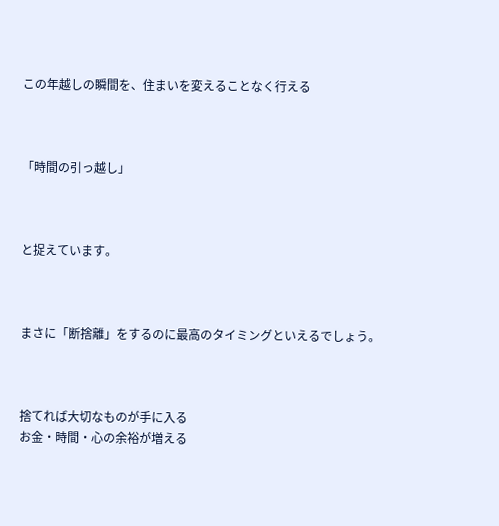この年越しの瞬間を、住まいを変えることなく行える



「時間の引っ越し」



と捉えています。



まさに「断捨離」をするのに最高のタイミングといえるでしょう。



捨てれば大切なものが手に入る
お金・時間・心の余裕が増える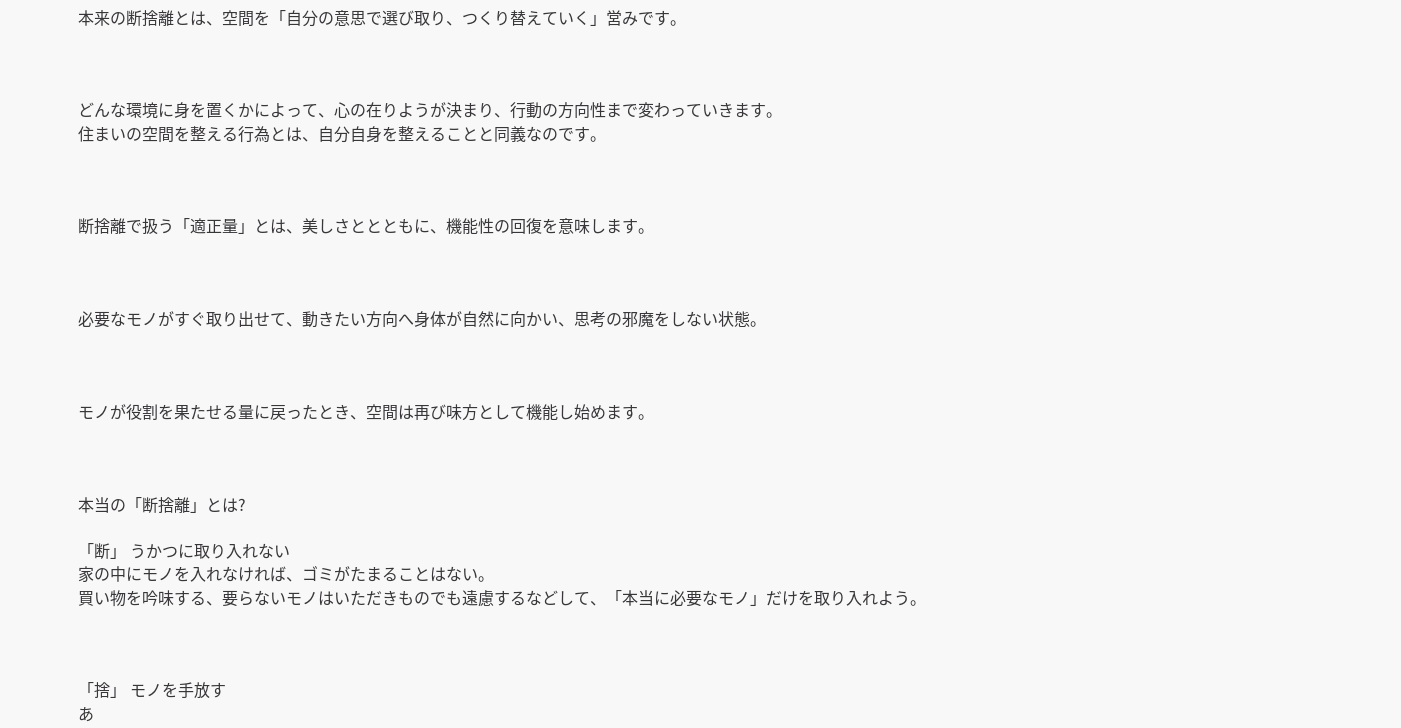本来の断捨離とは、空間を「自分の意思で選び取り、つくり替えていく」営みです。



どんな環境に身を置くかによって、心の在りようが決まり、行動の方向性まで変わっていきます。
住まいの空間を整える行為とは、自分自身を整えることと同義なのです。



断捨離で扱う「適正量」とは、美しさととともに、機能性の回復を意味します。



必要なモノがすぐ取り出せて、動きたい方向へ身体が自然に向かい、思考の邪魔をしない状態。



モノが役割を果たせる量に戻ったとき、空間は再び味方として機能し始めます。



本当の「断捨離」とは?

「断」 うかつに取り入れない
家の中にモノを入れなければ、ゴミがたまることはない。
買い物を吟味する、要らないモノはいただきものでも遠慮するなどして、「本当に必要なモノ」だけを取り入れよう。



「捨」 モノを手放す
あ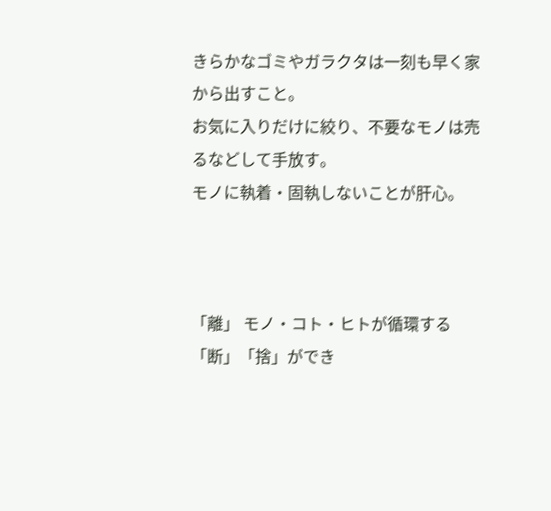きらかなゴミやガラクタは一刻も早く家から出すこと。
お気に入りだけに絞り、不要なモノは売るなどして手放す。
モノに執着・固執しないことが肝心。



「離」 モノ・コト・ヒトが循環する
「断」「捨」ができ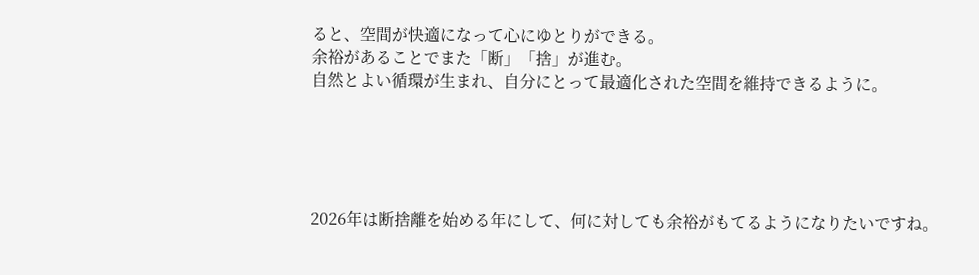ると、空間が快適になって心にゆとりができる。
余裕があることでまた「断」「捨」が進む。
自然とよい循環が生まれ、自分にとって最適化された空間を維持できるように。





2026年は断捨離を始める年にして、何に対しても余裕がもてるようになりたいですね。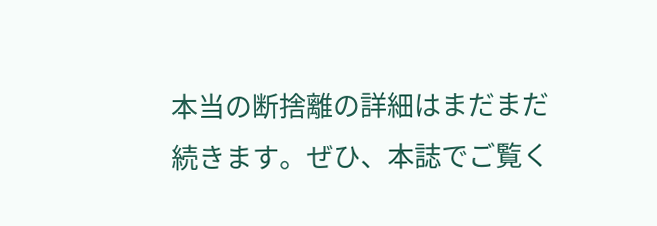本当の断捨離の詳細はまだまだ続きます。ぜひ、本誌でご覧く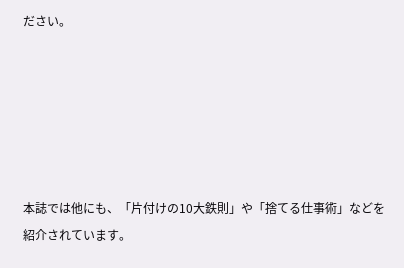ださい。






本誌では他にも、「片付けの10大鉄則」や「捨てる仕事術」などを紹介されています。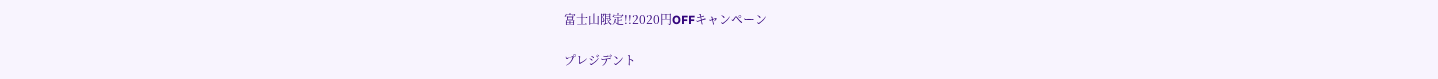富士山限定!!2020円OFFキャンペーン

プレジデント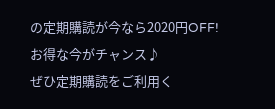の定期購読が今なら2020円OFF!
お得な今がチャンス♪
ぜひ定期購読をご利用く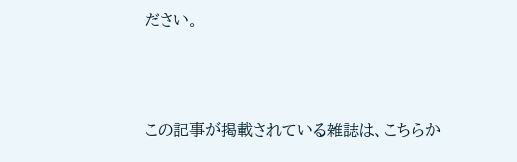ださい。



この記事が掲載されている雑誌は、こちらか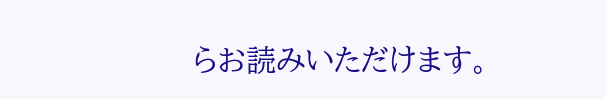らお読みいただけます。